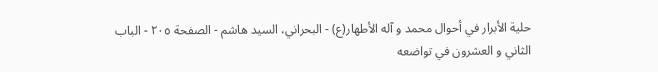حلية الأبرار في أحوال محمد و آله الأطهار(ع) - البحراني، السيد هاشم - الصفحة ٢٠٥ - الباب الثاني و العشرون في تواضعه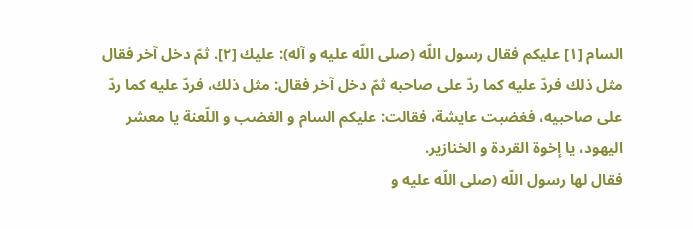السام [١] عليكم فقال رسول اللّه (صلى اللّه عليه و آله): عليك [٢]. ثمّ دخل آخر فقال مثل ذلك فردّ عليه كما ردّ على صاحبه ثمّ دخل آخر فقال: مثل ذلك، فردّ عليه كما ردّ على صاحبيه، فغضبت عايشة، فقالت: عليكم السام و الغضب و اللّعنة يا معشر اليهود، يا إخوة القردة و الخنازير.
فقال لها رسول اللّه (صلى اللّه عليه و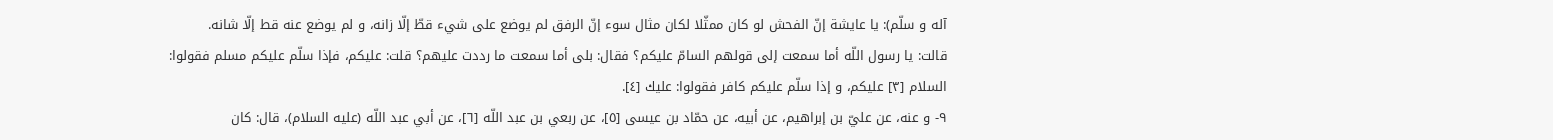آله و سلّم): يا عايشة إنّ الفحش لو كان ممثّلا لكان مثال سوء إنّ الرفق لم يوضع على شيء قطّ إلّا زانه، و لم يوضع عنه قط إلّا شانه.
قالت: يا رسول اللّه أما سمعت إلى قولهم السامّ عليكم؟ فقال: بلى أما سمعت ما رددت عليهم؟ قلت: عليكم، فإذا سلّم عليكم مسلم فقولوا:
السلام [٣] عليكم، و إذا سلّم عليكم كافر فقولوا: عليك [٤].
٩- و عنه، عن عليّ بن إبراهيم، عن أبيه، عن حمّاد بن عيسى [٥]، عن ربعي بن عبد اللّه [٦]، عن أبي عبد اللّه (عليه السلام)، قال: كان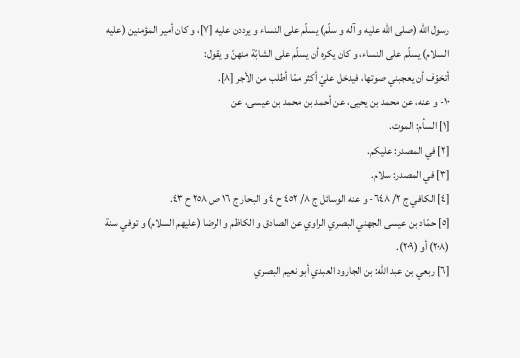رسول اللّه (صلى اللّه عليه و آله و سلّم) يسلّم على النساء و يرددن عليه [٧]، و كان أمير المؤمنين (عليه السلام) يسلّم على النساء، و كان يكره أن يسلّم على الشابّة منهنّ و يقول:
أتخوّف أن يعجبني صوتها، فيدخل عليّ أكثر ممّا أطلب من الأجر [٨].
١٠- و عنه، عن محمد بن يحيى، عن أحمد بن محمد بن عيسى، عن
[١] السأم: الموت.
[٢] في المصدر: عليكم.
[٣] في المصدر: سلام.
[٤] الكافي ج ٢/ ٦٤٨- و عنه الوسائل ج ٨/ ٤٥٢ ح ٤ و البحار ج ١٦ ص ٢٥٨ ح ٤٣.
[٥] حمّاد بن عيسى الجهني البصري الراوي عن الصادق و الكاظم و الرضا (عليهم السلام) و توفي سنة (٢٠٨) أو (٢٠٩).
[٦] ربعي بن عبد اللّه: بن الجارود العبدي أبو نعيم البصري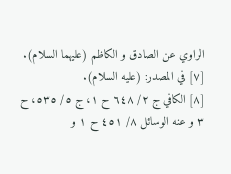الراوي عن الصادق و الكاظم (عليهما السلام).
[٧] في المصدر: (عليه السلام).
[٨] الكافي ج ٢/ ٦٤٨ ح ١، ج ٥/ ٥٣٥، ح ٣ و عنه الوسائل ٨/ ٤٥١ ح ١ و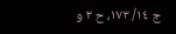ج ١٤/ ١٧٣، ح ٣ و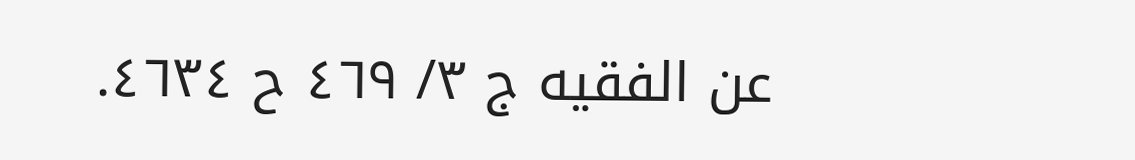عن الفقيه ج ٣/ ٤٦٩ ح ٤٦٣٤.